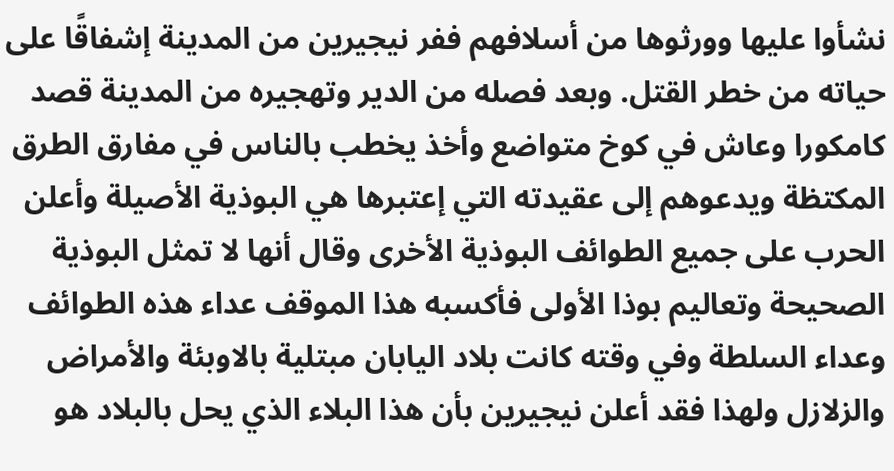نشأوا عليها وورثوها من أسلافهم ففر نيجيرين من المدينة إشفاقًا على حياته من خطر القتل. وبعد فصله من الدير وتهجيره من المدينة قصد كامكورا وعاش في كوخ متواضع وأخذ يخطب بالناس في مفارق الطرق المكتظة ويدعوهم إلى عقيدته التي إعتبرها هي البوذية الأصيلة وأعلن الحرب على جميع الطوائف البوذية الأخرى وقال أنها لا تمثل البوذية الصحيحة وتعاليم بوذا الأولى فأكسبه هذا الموقف عداء هذه الطوائف وعداء السلطة وفي وقته كانت بلاد اليابان مبتلية بالاوبئة والأمراض والزلازل ولهذا فقد أعلن نيجيرين بأن هذا البلاء الذي يحل بالبلاد هو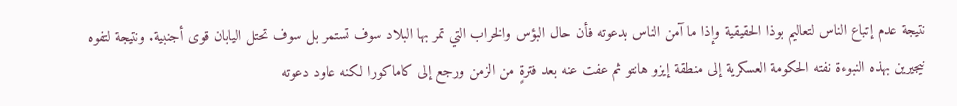نتيجة عدم إتباع الناس لتعاليم بوذا الحقيقية وإذا ما آمن الناس بدعوته فأن حال البؤس والخراب التي تمر بها البلاد سوف تستمر بل سوف تحتل اليابان قوى أجنبية. ونتيجة لتفوه نيجيرين بهذه النبوءة نفته الحكومة العسكرية إلى منطقة إيزو هانتو ثم عفت عنه بعد فترةٍ من الزمن ورجع إلى كاماكورا لكنه عاود دعوته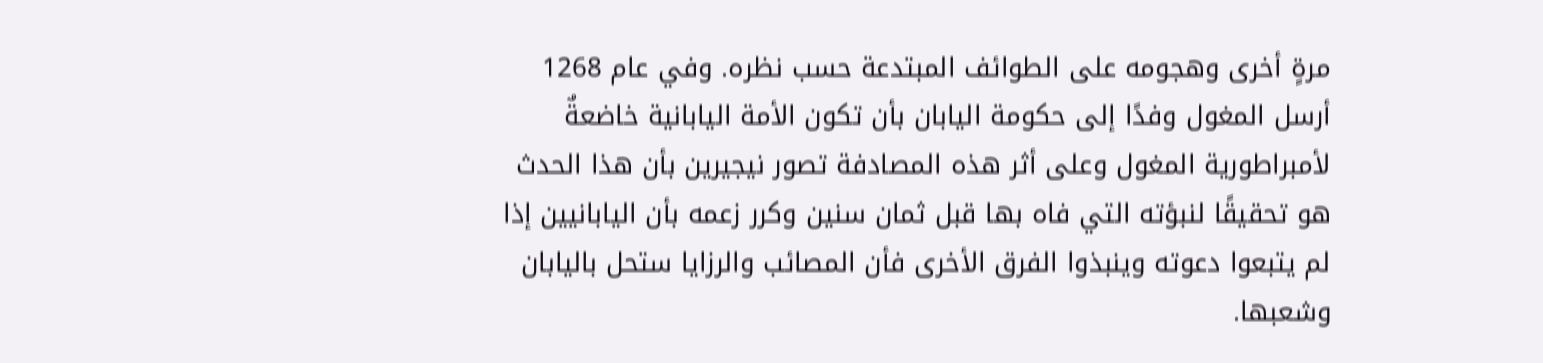مرةٍ أخرى وهجومه على الطوائف المبتدعة حسب نظره. وفي عام 1268 أرسل المغول وفدًا إلى حكومة اليابان بأن تكون الأمة اليابانية خاضعةٌ لأمبراطورية المغول وعلى أثر هذه المصادفة تصور نيجيرين بأن هذا الحدث هو تحقيقًا لنبؤته التي فاه بها قبل ثمان سنين وكرر زعمه بأن اليابانيين إذا لم يتبعوا دعوته وينبذوا الفرق الأخرى فأن المصائب والرزايا ستحل باليابان وشعبها.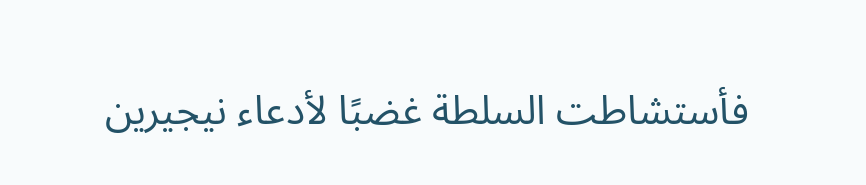فأستشاطت السلطة غضبًا لأدعاء نيجيرين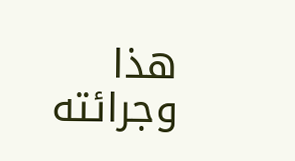هذا وجرائته